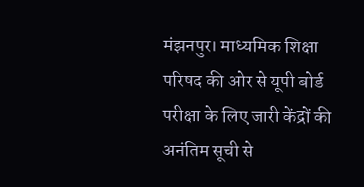मंझनपुर। माध्यमिक शिक्षा परिषद की ओर से यूपी बोर्ड परीक्षा के लिए जारी केंद्रों की अनंतिम सूची से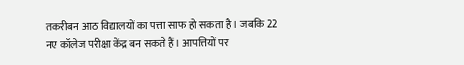तकरीबन आठ विद्यालयों का पत्ता साफ हो सकता है। जबकि 22 नए कॉलेज परीक्षा केंद्र बन सकते हैं। आपत्तियों पर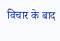विचार के बाद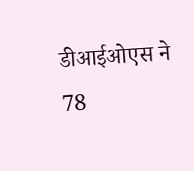डीआईओएस ने 78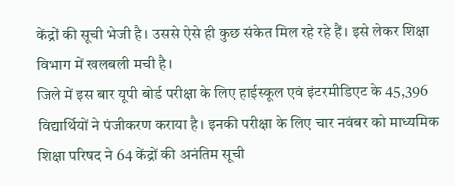केंद्रों की सूची भेजी है। उससे ऐसे ही कुछ संकेत मिल रहे रहे हैं। इसे लेकर शिक्षा विभाग में खलबली मची है।
जिले में इस बार यूपी बोर्ड परीक्षा के लिए हाईस्कूल एवं इंटरमीडिएट के 45,396 विद्यार्थियों ने पंजीकरण कराया है। इनकी परीक्षा के लिए चार नवंबर को माध्यमिक शिक्षा परिषद ने 64 केंद्रों की अनंतिम सूची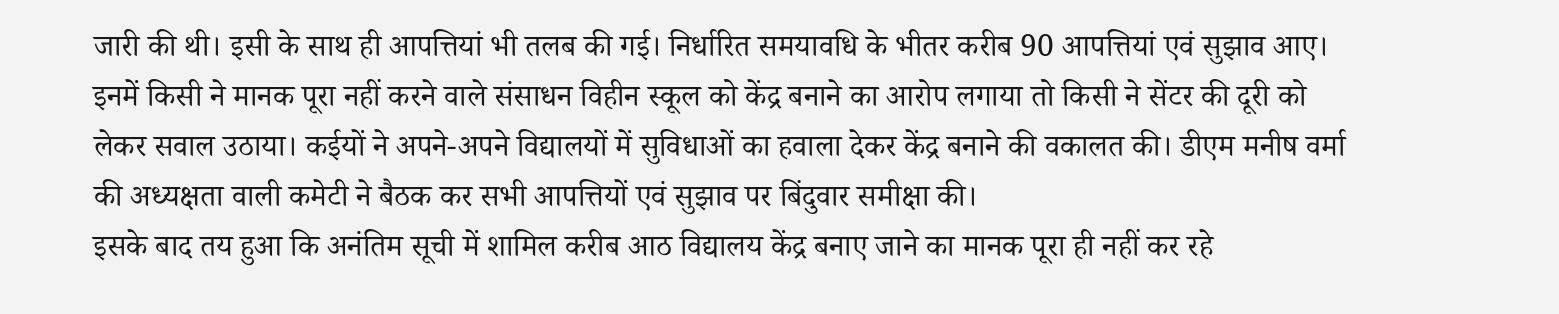जारी की थी। इसी के साथ ही आपत्तियां भी तलब की गई। निर्धारित समयावधि के भीतर करीब 90 आपत्तियां एवं सुझाव आए। इनमें किसी ने मानक पूरा नहीं करने वाले संसाधन विहीन स्कूल को केंद्र बनाने का आरोप लगाया तो किसी ने सेंटर की दूरी को लेकर सवाल उठाया। कईयों ने अपने-अपने विद्यालयों में सुविधाओं का हवाला देकर केंद्र बनाने की वकालत की। डीएम मनीष वर्मा की अध्यक्षता वाली कमेटी ने बैठक कर सभी आपत्तियों एवं सुझाव पर बिंदुवार समीक्षा की।
इसके बाद तय हुआ कि अनंतिम सूची में शामिल करीब आठ विद्यालय केंद्र बनाए जाने का मानक पूरा ही नहीं कर रहे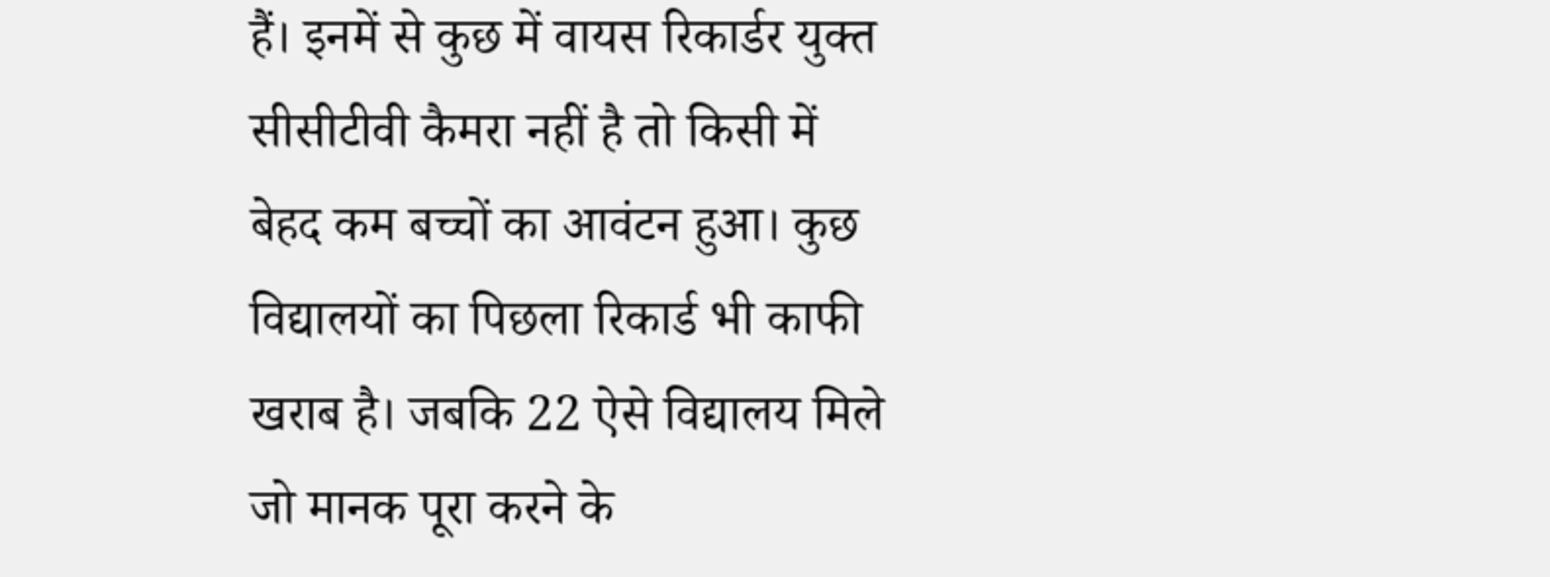हैं। इनमें से कुछ में वायस रिकार्डर युक्त सीसीटीवी कैमरा नहीं है तो किसी में बेहद कम बच्चों का आवंटन हुआ। कुछ विद्यालयों का पिछला रिकार्ड भी काफी खराब है। जबकि 22 ऐसे विद्यालय मिले जो मानक पूरा करने के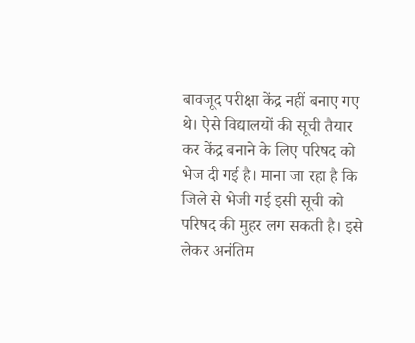बावजूद परीक्षा केंद्र नहीं बनाए गए थे। ऐसे विद्यालयों की सूची तैयार कर केंद्र बनाने के लिए परिषद को भेज दी गई है। माना जा रहा है कि जिले से भेजी गई इसी सूची को परिषद की मुहर लग सकती है। इसे लेकर अनंतिम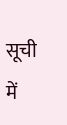सूची में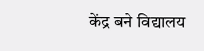केंद्र बने विद्यालय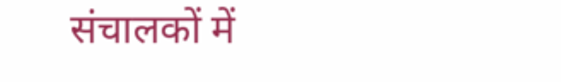संचालकों में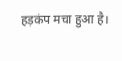हड़कंप मचा हुआ है।